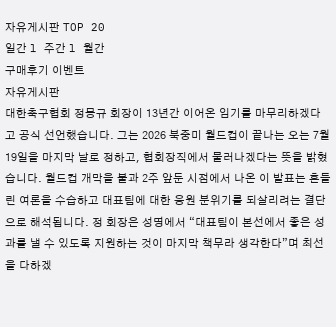자유게시판 TOP 20
일간 l 주간 l 월간
구매후기 이벤트
자유게시판
대한축구협회 정몽규 회장이 13년간 이어온 임기를 마무리하겠다고 공식 선언했습니다. 그는 2026 북중미 월드컵이 끝나는 오는 7월 19일을 마지막 날로 정하고, 협회장직에서 물러나겠다는 뜻을 밝혔습니다. 월드컵 개막을 불과 2주 앞둔 시점에서 나온 이 발표는 흔들린 여론을 수습하고 대표팀에 대한 응원 분위기를 되살리려는 결단으로 해석됩니다. 정 회장은 성명에서 “대표팀이 본선에서 좋은 성과를 낼 수 있도록 지원하는 것이 마지막 책무라 생각한다”며 최선을 다하겠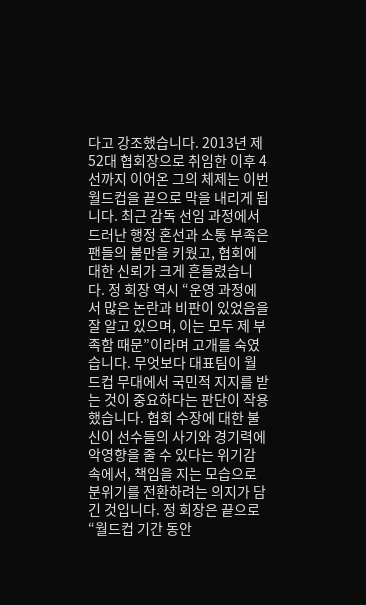다고 강조했습니다. 2013년 제52대 협회장으로 취임한 이후 4선까지 이어온 그의 체제는 이번 월드컵을 끝으로 막을 내리게 됩니다. 최근 감독 선임 과정에서 드러난 행정 혼선과 소통 부족은 팬들의 불만을 키웠고, 협회에 대한 신뢰가 크게 흔들렸습니다. 정 회장 역시 “운영 과정에서 많은 논란과 비판이 있었음을 잘 알고 있으며, 이는 모두 제 부족함 때문”이라며 고개를 숙였습니다. 무엇보다 대표팀이 월드컵 무대에서 국민적 지지를 받는 것이 중요하다는 판단이 작용했습니다. 협회 수장에 대한 불신이 선수들의 사기와 경기력에 악영향을 줄 수 있다는 위기감 속에서, 책임을 지는 모습으로 분위기를 전환하려는 의지가 담긴 것입니다. 정 회장은 끝으로 “월드컵 기간 동안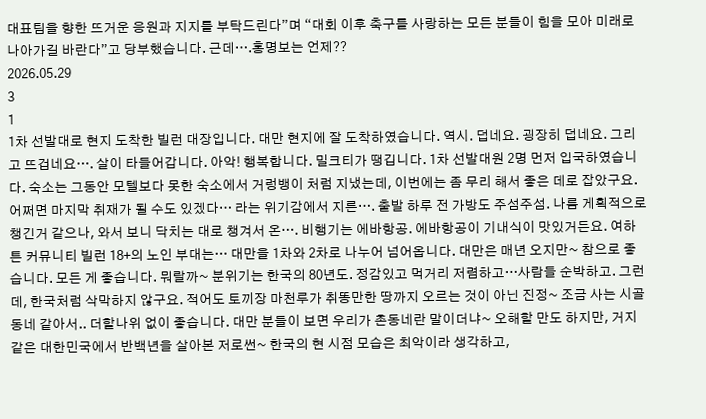대표팀을 향한 뜨거운 응원과 지지를 부탁드린다”며 “대회 이후 축구를 사랑하는 모든 분들이 힘을 모아 미래로 나아가길 바란다”고 당부했습니다. 근데….홍명보는 언제??
2026.05.29
3
1
1차 선발대로 현지 도착한 빌런 대장입니다. 대만 현지에 잘 도착하였습니다. 역시. 덥네요. 굉장히 덥네요. 그리고 뜨겁네요…. 살이 타들어갑니다. 아악! 행복합니다. 밀크티가 땡깁니다. 1차 선발대원 2명 먼저 입국하였습니다. 숙소는 그동안 모텔보다 못한 숙소에서 거렁뱅이 처럼 지냈는데, 이번에는 좀 무리 해서 좋은 데로 잡았구요. 어쩌면 마지막 취재가 될 수도 있겠다… 라는 위기감에서 지른…. 출발 하루 전 가방도 주섬주섬. 나름 게획적으로 챙긴거 같으나, 와서 보니 닥치는 대로 챙겨서 온…. 비행기는 에바항공. 에바항공이 기내식이 맛있거든요. 여하튼 커뮤니티 빌런 18+의 노인 부대는… 대만을 1차와 2차로 나누어 넘어옵니다. 대만은 매년 오지만~ 참으로 좋습니다. 모든 게 좋습니다. 뭐랄까~ 분위기는 한국의 80년도. 정감있고 먹거리 저렴하고…사람들 순박하고. 그런데, 한국처럼 삭막하지 않구요. 적어도 토끼장 마천루가 취똥만한 땅까지 오르는 것이 아닌 진정~ 조금 사는 시골동네 같아서.. 더할나위 없이 좋습니다. 대만 분들이 보면 우리가 촌동네란 말이더냐~ 오해할 만도 하지만, 거지같은 대한민국에서 반백년을 살아본 저로썬~ 한국의 현 시점 모습은 최악이라 생각하고,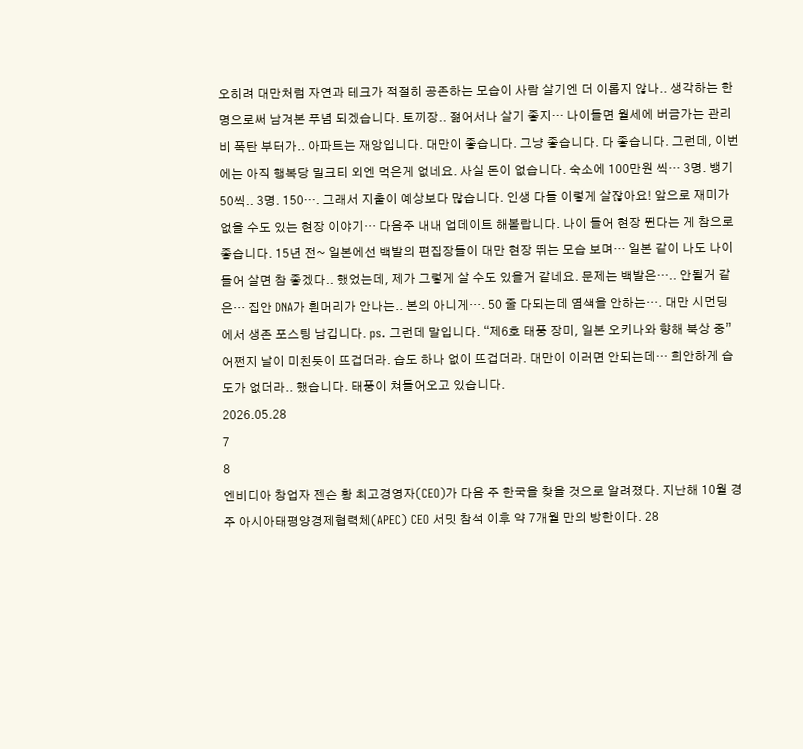오히려 대만처럼 자연과 테크가 적절히 공존하는 모습이 사람 살기엔 더 이롭지 않나.. 생각하는 한 명으로써 남겨본 푸념 되겠습니다. 토끼장.. 젊어서나 살기 좋지… 나이들면 월세에 버금가는 관리비 폭탄 부터가.. 아파트는 재앙입니다. 대만이 좋습니다. 그냥 좋습니다. 다 좋습니다. 그런데, 이번에는 아직 행복당 밀크티 외엔 먹은게 없네요. 사실 돈이 없습니다. 숙소에 100만원 씩… 3명. 뱅기 50씩.. 3명. 150…. 그래서 지출이 예상보다 많습니다. 인생 다들 이렇게 살잖아요! 앞으로 재미가 없을 수도 있는 현장 이야기… 다음주 내내 업데이트 해볼랍니다. 나이 들어 현장 뛴다는 게 참으로 좋습니다. 15년 전~ 일본에선 백발의 편집장들이 대만 현장 뛰는 모습 보며… 일본 같이 나도 나이들어 살면 참 좋겠다.. 했었는데, 제가 그렇게 살 수도 있을거 같네요. 문제는 백발은….. 안될거 같은… 집안 DNA가 흰머리가 안나는.. 본의 아니게…. 50 줄 다되는데 염색을 안하는…. 대만 시먼딩 에서 생존 포스팅 남깁니다. ps. 그런데 말입니다. “제6호 태풍 장미, 일본 오키나와 향해 북상 중” 어쩐지 날이 미친듯이 뜨겁더라. 습도 하나 없이 뜨겁더라. 대만이 이러면 안되는데… 희안하게 습도가 없더라.. 했습니다. 태풍이 쳐들어오고 있습니다.
2026.05.28
7
8
엔비디아 창업자 젠슨 황 최고경영자(CEO)가 다음 주 한국을 찾을 것으로 알려졌다. 지난해 10월 경주 아시아태평양경제협력체(APEC) CEO 서밋 참석 이후 약 7개월 만의 방한이다. 28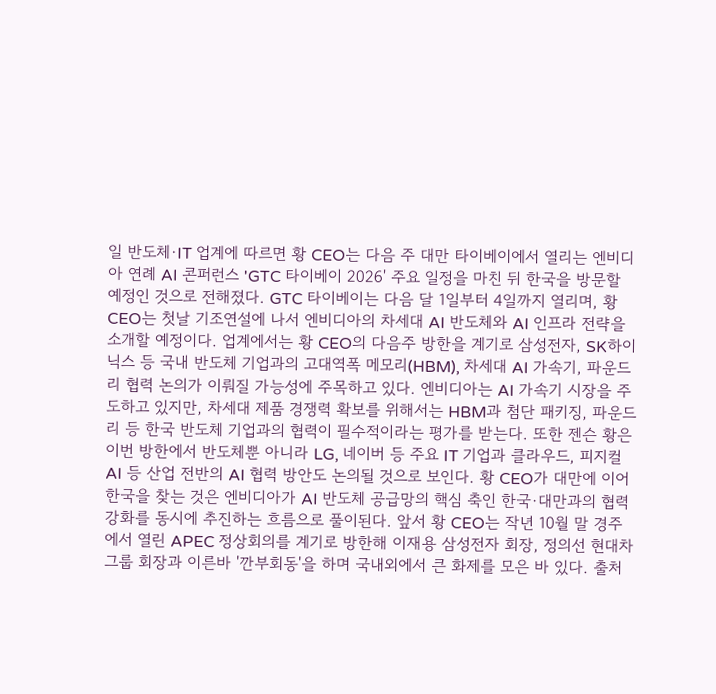일 반도체·IT 업계에 따르면 황 CEO는 다음 주 대만 타이베이에서 열리는 엔비디아 연례 AI 콘퍼런스 'GTC 타이베이 2026' 주요 일정을 마친 뒤 한국을 방문할 예정인 것으로 전해졌다. GTC 타이베이는 다음 달 1일부터 4일까지 열리며, 황 CEO는 첫날 기조연설에 나서 엔비디아의 차세대 AI 반도체와 AI 인프라 전략을 소개할 예정이다. 업계에서는 황 CEO의 다음주 방한을 계기로 삼성전자, SK하이닉스 등 국내 반도체 기업과의 고대역폭 메모리(HBM), 차세대 AI 가속기, 파운드리 협력 논의가 이뤄질 가능성에 주목하고 있다. 엔비디아는 AI 가속기 시장을 주도하고 있지만, 차세대 제품 경쟁력 확보를 위해서는 HBM과 첨단 패키징, 파운드리 등 한국 반도체 기업과의 협력이 필수적이라는 평가를 받는다. 또한 젠슨 황은 이번 방한에서 반도체뿐 아니라 LG, 네이버 등 주요 IT 기업과 클라우드, 피지컬 AI 등 산업 전반의 AI 협력 방안도 논의될 것으로 보인다. 황 CEO가 대만에 이어 한국을 찾는 것은 엔비디아가 AI 반도체 공급망의 핵심 축인 한국·대만과의 협력 강화를 동시에 추진하는 흐름으로 풀이된다. 앞서 황 CEO는 작년 10월 말 경주에서 열린 APEC 정상회의를 계기로 방한해 이재용 삼성전자 회장, 정의선 현대차그룹 회장과 이른바 '깐부회동'을 하며 국내외에서 큰 화제를 모은 바 있다. 출처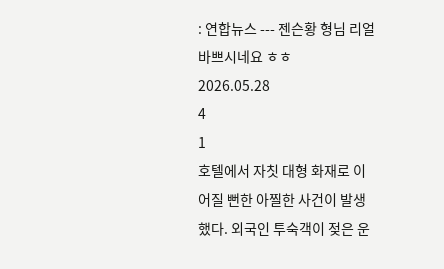: 연합뉴스 --- 젠슨황 형님 리얼 바쁘시네요 ㅎㅎ
2026.05.28
4
1
호텔에서 자칫 대형 화재로 이어질 뻔한 아찔한 사건이 발생했다. 외국인 투숙객이 젖은 운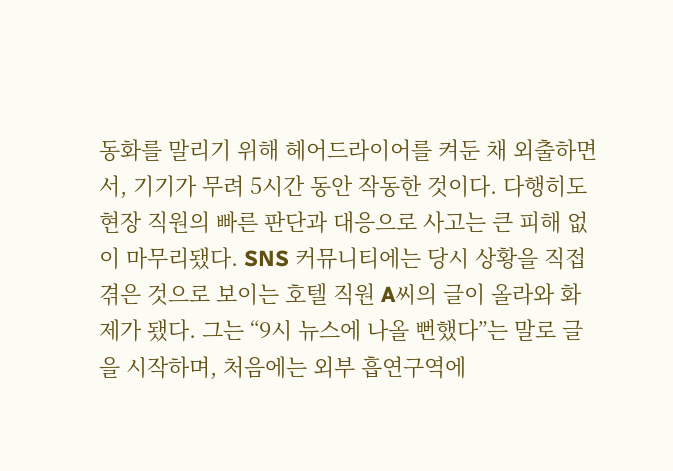동화를 말리기 위해 헤어드라이어를 켜둔 채 외출하면서, 기기가 무려 5시간 동안 작동한 것이다. 다행히도 현장 직원의 빠른 판단과 대응으로 사고는 큰 피해 없이 마무리됐다. SNS 커뮤니티에는 당시 상황을 직접 겪은 것으로 보이는 호텔 직원 A씨의 글이 올라와 화제가 됐다. 그는 “9시 뉴스에 나올 뻔했다”는 말로 글을 시작하며, 처음에는 외부 흡연구역에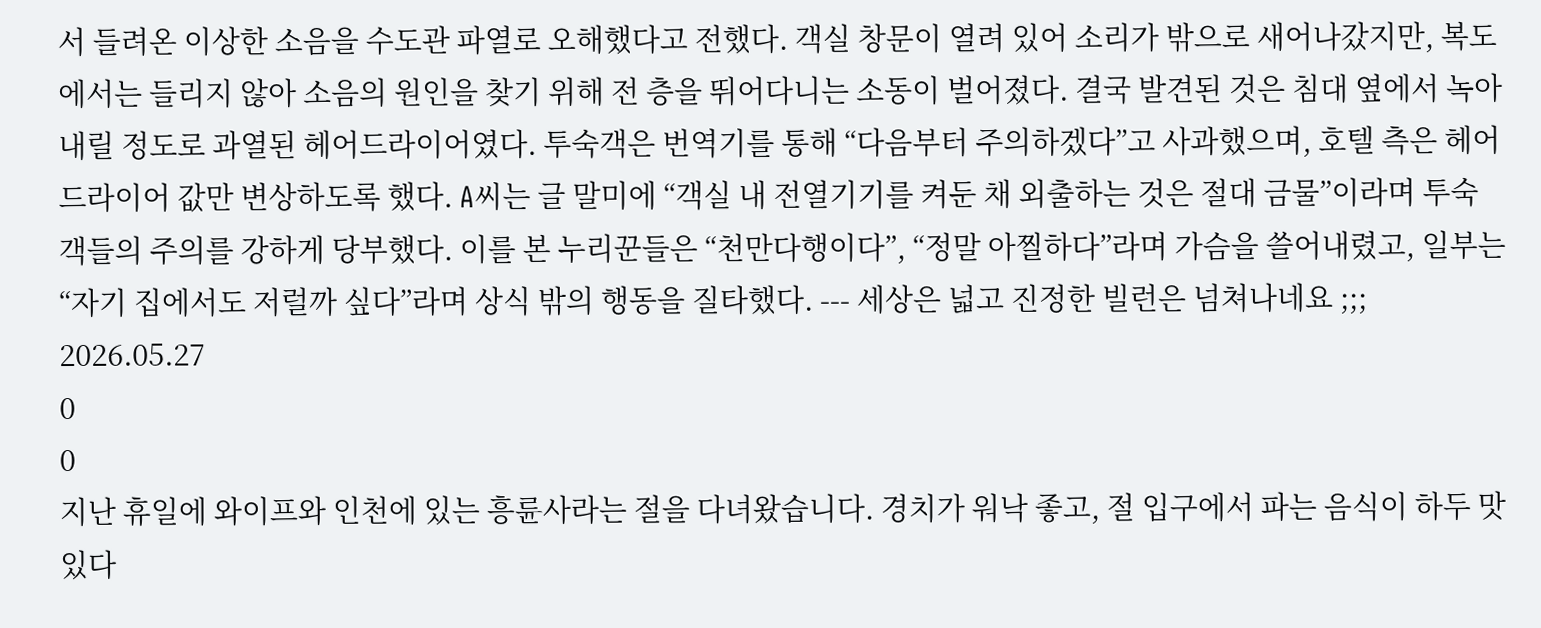서 들려온 이상한 소음을 수도관 파열로 오해했다고 전했다. 객실 창문이 열려 있어 소리가 밖으로 새어나갔지만, 복도에서는 들리지 않아 소음의 원인을 찾기 위해 전 층을 뛰어다니는 소동이 벌어졌다. 결국 발견된 것은 침대 옆에서 녹아내릴 정도로 과열된 헤어드라이어였다. 투숙객은 번역기를 통해 “다음부터 주의하겠다”고 사과했으며, 호텔 측은 헤어드라이어 값만 변상하도록 했다. A씨는 글 말미에 “객실 내 전열기기를 켜둔 채 외출하는 것은 절대 금물”이라며 투숙객들의 주의를 강하게 당부했다. 이를 본 누리꾼들은 “천만다행이다”, “정말 아찔하다”라며 가슴을 쓸어내렸고, 일부는 “자기 집에서도 저럴까 싶다”라며 상식 밖의 행동을 질타했다. --- 세상은 넓고 진정한 빌런은 넘쳐나네요 ;;;
2026.05.27
0
0
지난 휴일에 와이프와 인천에 있는 흥륜사라는 절을 다녀왔습니다. 경치가 워낙 좋고, 절 입구에서 파는 음식이 하두 맛있다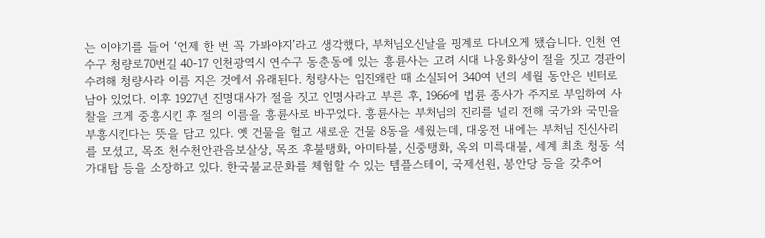는 이야기를 들어 ‘언제 한 번 꼭 가봐야지’라고 생각했다, 부처님오신날을 핑계로 다녀오게 됐습니다. 인천 연수구 청량로70번길 40-17 인천광역시 연수구 동춘동에 있는 흥륜사는 고려 시대 나옹화상이 절을 짓고 경관이 수려해 청량사라 이름 지은 것에서 유래된다. 청량사는 임진왜란 때 소실되어 340여 년의 세월 동안은 빈터로 남아 있었다. 이후 1927년 진명대사가 절을 짓고 인명사라고 부른 후, 1966에 법륜 종사가 주지로 부임하여 사찰을 크게 중흥시킨 후 절의 이름을 흥륜사로 바꾸었다. 흥륜사는 부처님의 진리를 널리 전해 국가와 국민을 부흥시킨다는 뜻을 담고 있다. 옛 건물을 헐고 새로운 건물 8동을 세웠는데, 대웅전 내에는 부처님 진신사리를 모셨고, 목조 천수천안관음보살상, 목조 후불탱화, 아미타불, 신중탱화, 옥외 미륵대불, 세계 최초 청동 석가대탑 등을 소장하고 있다. 한국불교문화를 체험할 수 있는 템플스테이, 국제선원, 봉안당 등을 갖추어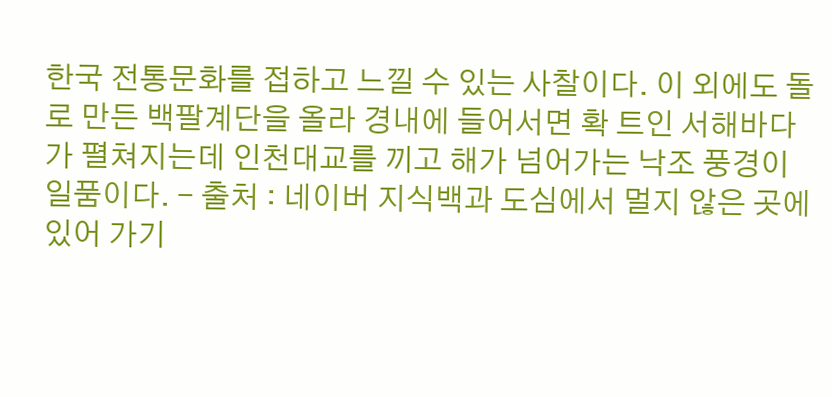한국 전통문화를 접하고 느낄 수 있는 사찰이다. 이 외에도 돌로 만든 백팔계단을 올라 경내에 들어서면 확 트인 서해바다가 펼쳐지는데 인천대교를 끼고 해가 넘어가는 낙조 풍경이 일품이다. - 출처 : 네이버 지식백과 도심에서 멀지 않은 곳에 있어 가기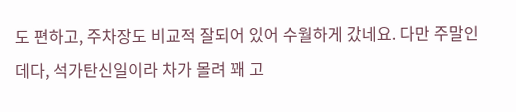도 편하고, 주차장도 비교적 잘되어 있어 수월하게 갔네요. 다만 주말인데다, 석가탄신일이라 차가 몰려 꽤 고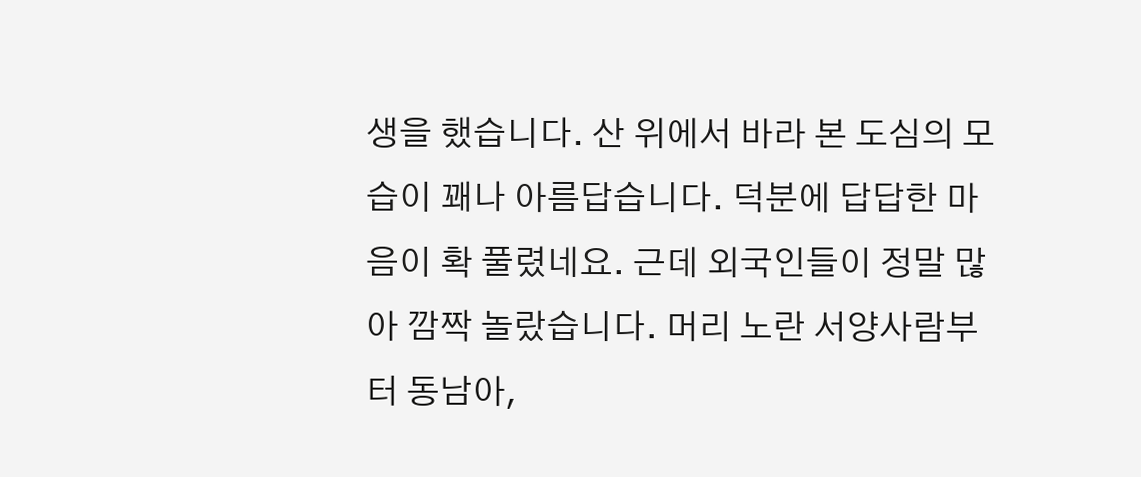생을 했습니다. 산 위에서 바라 본 도심의 모습이 꽤나 아름답습니다. 덕분에 답답한 마음이 확 풀렸네요. 근데 외국인들이 정말 많아 깜짝 놀랐습니다. 머리 노란 서양사람부터 동남아,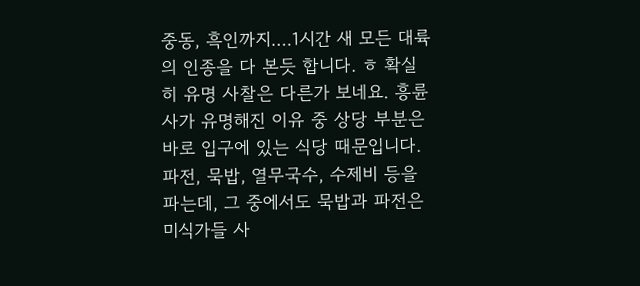중동, 흑인까지….1시간 새 모든 대륙의 인종을 다 본듯 합니다. ㅎ 확실히 유명 사찰은 다른가 보네요. 흥륜사가 유명해진 이유 중 상당 부분은 바로 입구에 있는 식당 때문입니다. 파전, 묵밥, 열무국수, 수제비 등을 파는데, 그 중에서도 묵밥과 파전은 미식가들 사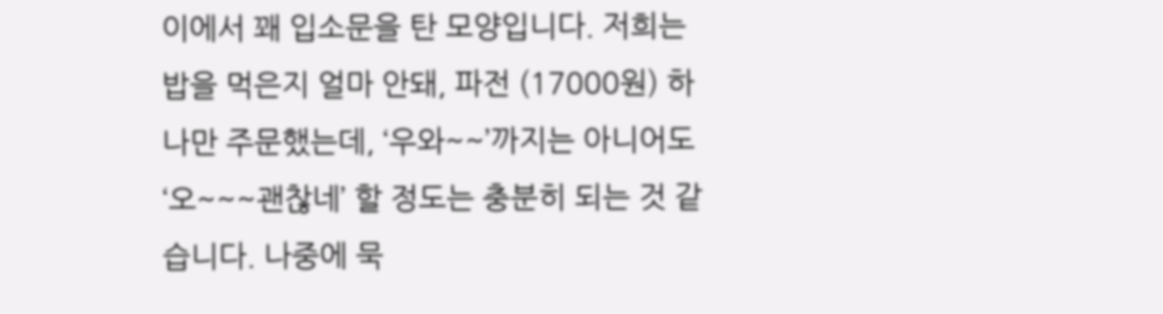이에서 꽤 입소문을 탄 모양입니다. 저희는 밥을 먹은지 얼마 안돼, 파전 (17000원) 하나만 주문했는데, ‘우와~~’까지는 아니어도 ‘오~~~괜찮네’ 할 정도는 충분히 되는 것 같습니다. 나중에 묵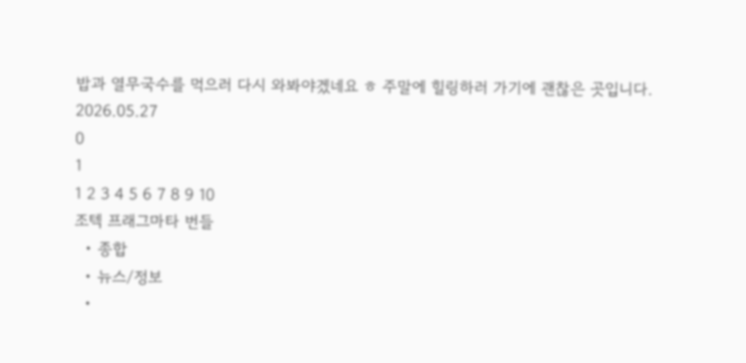밥과 열무국수를 먹으러 다시 와봐야겠네요 ㅎ 주말에 힐링하러 가기에 괜찮은 곳입니다.
2026.05.27
0
1
1 2 3 4 5 6 7 8 9 10
조텍 프래그마타 번들
  • 종합
  • 뉴스/정보
  •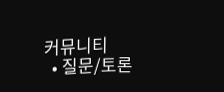커뮤니티
  • 질문/토론